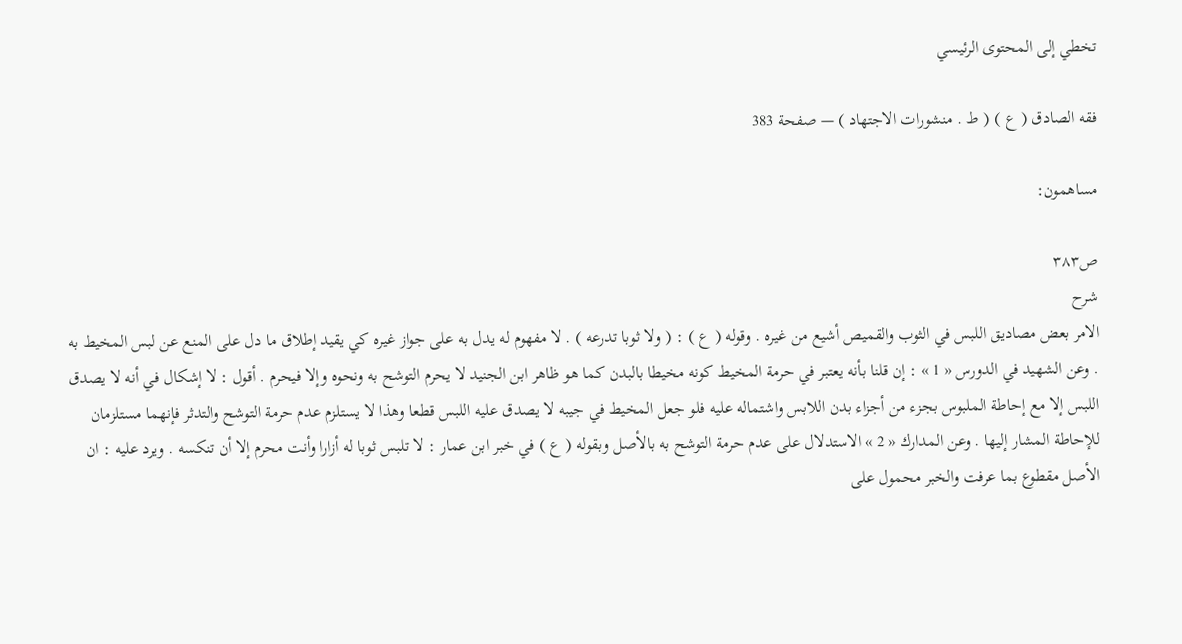تخطي إلى المحتوى الرئيسي

فقه الصادق ( ع ) ( ط . منشورات الاجتهاد ) — صفحة 383

مساهمون:

ص٣٨٣
شرح
الامر بعض مصاديق اللبس في الثوب والقميص أشيع من غيره . وقوله ( ع ) : ( ولا ثوبا تدرعه ) . لا مفهوم له يدل به على جواز غيره كي يقيد إطلاق ما دل على المنع عن لبس المخيط به . وعن الشهيد في الدورس « 1 » : إن قلنا بأنه يعتبر في حرمة المخيط كونه مخيطا بالبدن كما هو ظاهر ابن الجنيد لا يحرم التوشح به ونحوه وإلا فيحرم . أقول : لا إشكال في أنه لا يصدق اللبس إلا مع إحاطة الملبوس بجزء من أجزاء بدن اللابس واشتماله عليه فلو جعل المخيط في جيبه لا يصدق عليه اللبس قطعا وهذا لا يستلزم عدم حرمة التوشح والتدثر فإنهما مستلزمان للإحاطة المشار إليها . وعن المدارك « 2 » الاستدلال على عدم حرمة التوشح به بالأصل وبقوله ( ع ) في خبر ابن عمار : لا تلبس ثوبا له أزارا وأنت محرم إلا أن تنكسه . ويرد عليه : ان الأصل مقطوع بما عرفت والخبر محمول على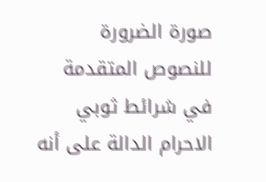صورة الضرورة للنصوص المتقدمة في شرائط ثوبي الاحرام الدالة على أنه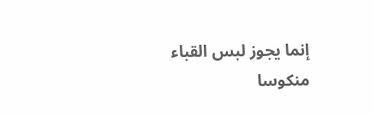إنما يجوز لبس القباء منكوسا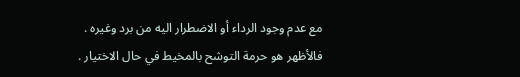مع عدم وجود الرداء أو الاضطرار اليه من برد وغيره . فالأظهر هو حرمة التوشح بالمخيط في حال الاختيار .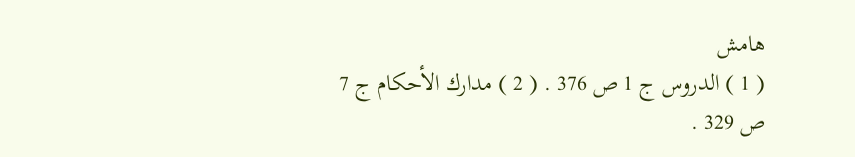هامش
( 1 ) الدروس ج 1 ص 376 . ( 2 ) مدارك الأحكام ج 7 ص 329 .